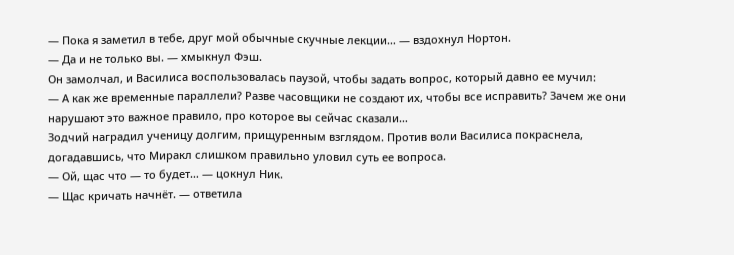— Пока я заметил в тебе, друг мой обычные скучные лекции… — вздохнул Нортон.
— Да и не только вы. — хмыкнул Фэш.
Он замолчал, и Василиса воспользовалась паузой, чтобы задать вопрос, который давно ее мучил:
— А как же временные параллели? Разве часовщики не создают их, чтобы все исправить? Зачем же они нарушают это важное правило, про которое вы сейчас сказали…
Зодчий наградил ученицу долгим, прищуренным взглядом. Против воли Василиса покраснела, догадавшись, что Миракл слишком правильно уловил суть ее вопроса.
— Ой, щас что — то будет… — цокнул Ник.
— Щас кричать начнёт. — ответила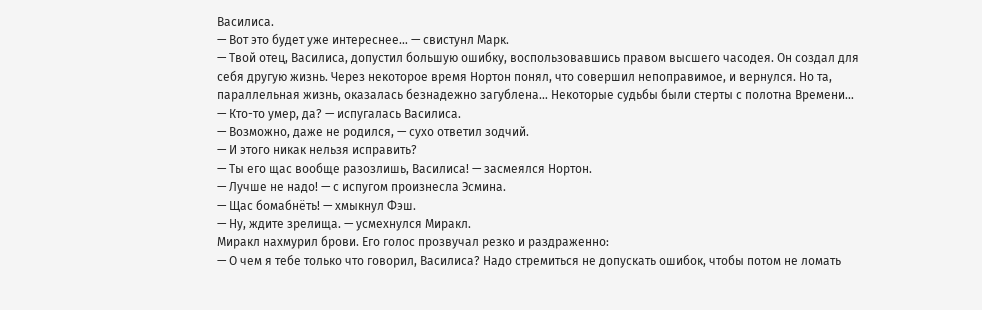Василиса.
— Вот это будет уже интереснее… — свистунл Марк.
— Твой отец, Василиса, допустил большую ошибку, воспользовавшись правом высшего часодея. Он создал для себя другую жизнь. Через некоторое время Нортон понял, что совершил непоправимое, и вернулся. Но та, параллельная жизнь, оказалась безнадежно загублена… Некоторые судьбы были стерты с полотна Времени…
— Кто-то умер, да? — испугалась Василиса.
— Возможно, даже не родился, — сухо ответил зодчий.
— И этого никак нельзя исправить?
— Ты его щас вообще разозлишь, Василиса! — засмеялся Нортон.
— Лучше не надо! — с испугом произнесла Эсмина.
— Щас бомабнёть! — хмыкнул Фэш.
— Ну, ждите зрелища. — усмехнулся Миракл.
Миракл нахмурил брови. Его голос прозвучал резко и раздраженно:
— О чем я тебе только что говорил, Василиса? Надо стремиться не допускать ошибок, чтобы потом не ломать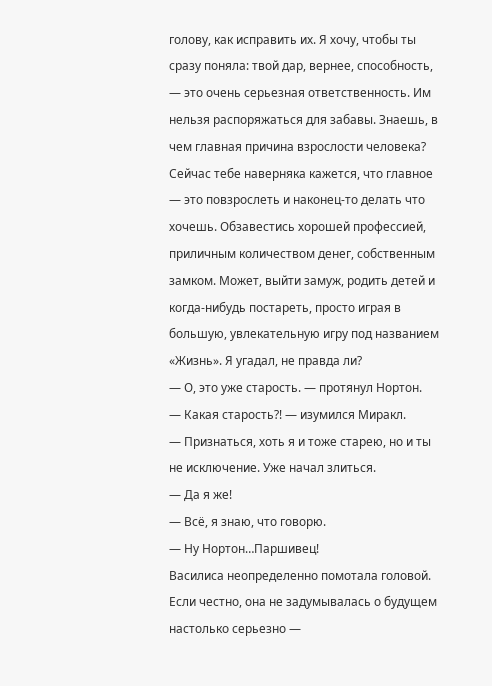голову, как исправить их. Я хочу, чтобы ты сразу поняла: твой дар, вернее, способность, — это очень серьезная ответственность. Им нельзя распоряжаться для забавы. Знаешь, в чем главная причина взрослости человека? Сейчас тебе наверняка кажется, что главное — это повзрослеть и наконец-то делать что хочешь. Обзавестись хорошей профессией, приличным количеством денег, собственным замком. Может, выйти замуж, родить детей и когда-нибудь постареть, просто играя в большую, увлекательную игру под названием «Жизнь». Я угадал, не правда ли?
— О, это уже старость. — протянул Нортон.
— Какая старость?! — изумился Миракл.
— Признаться, хоть я и тоже старею, но и ты не исключение. Уже начал злиться.
— Да я же!
— Всё, я знаю, что говорю.
— Ну Нортон…Паршивец!
Василиса неопределенно помотала головой. Если честно, она не задумывалась о будущем настолько серьезно —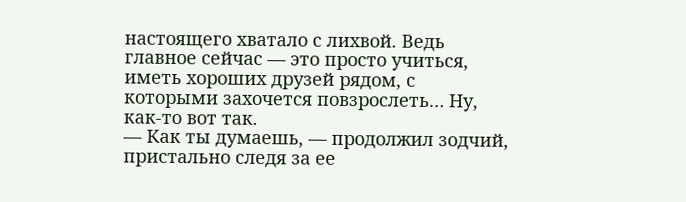настоящего хватало с лихвой. Ведь главное сейчас — это просто учиться, иметь хороших друзей рядом, с которыми захочется повзрослеть… Ну, как-то вот так.
— Как ты думаешь, — продолжил зодчий, пристально следя за ее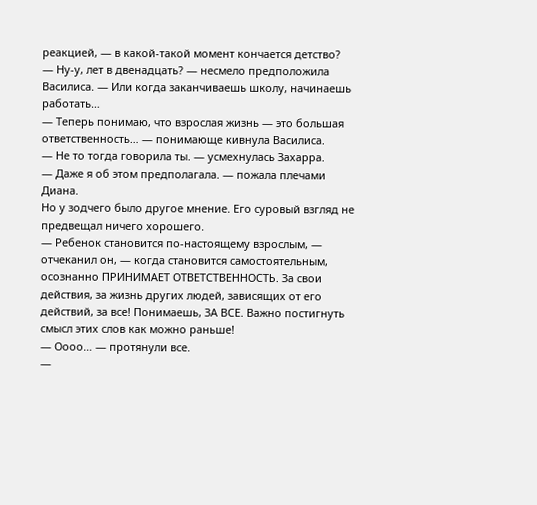реакцией, — в какой-такой момент кончается детство?
— Ну-у, лет в двенадцать? — несмело предположила Василиса. — Или когда заканчиваешь школу, начинаешь работать…
— Теперь понимаю, что взрослая жизнь — это большая ответственность… — понимающе кивнула Василиса.
— Не то тогда говорила ты. — усмехнулась Захарра.
— Даже я об этом предполагала. — пожала плечами Диана.
Но у зодчего было другое мнение. Его суровый взгляд не предвещал ничего хорошего.
— Ребенок становится по-настоящему взрослым, — отчеканил он, — когда становится самостоятельным, осознанно ПРИНИМАЕТ ОТВЕТСТВЕННОСТЬ. За свои действия, за жизнь других людей, зависящих от его действий, за все! Понимаешь, ЗА ВСЕ. Важно постигнуть смысл этих слов как можно раньше!
— Оооо… — протянули все.
—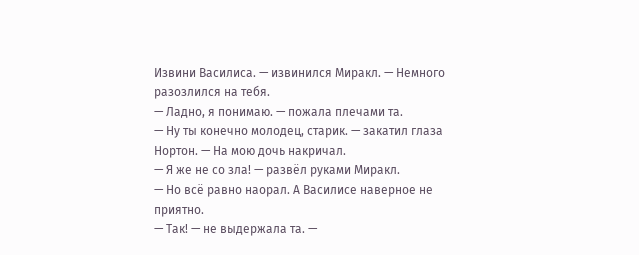Извини Василиса. — извинился Миракл. — Немного разозлился на тебя.
— Ладно, я понимаю. — пожала плечами та.
— Ну ты конечно молодец, старик. — закатил глаза Нортон. — На мою дочь накричал.
— Я же не со зла! — развёл руками Миракл.
— Но всё равно наорал. А Василисе наверное не приятно.
— Так! — не выдержала та. —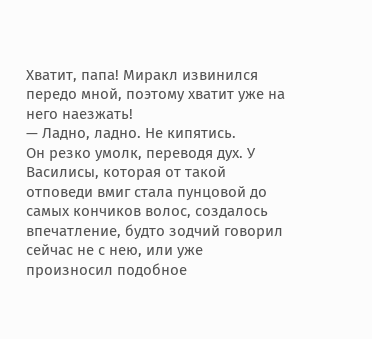Хватит, папа! Миракл извинился передо мной, поэтому хватит уже на него наезжать!
— Ладно, ладно. Не кипятись.
Он резко умолк, переводя дух. У Василисы, которая от такой отповеди вмиг стала пунцовой до самых кончиков волос, создалось впечатление, будто зодчий говорил сейчас не с нею, или уже произносил подобное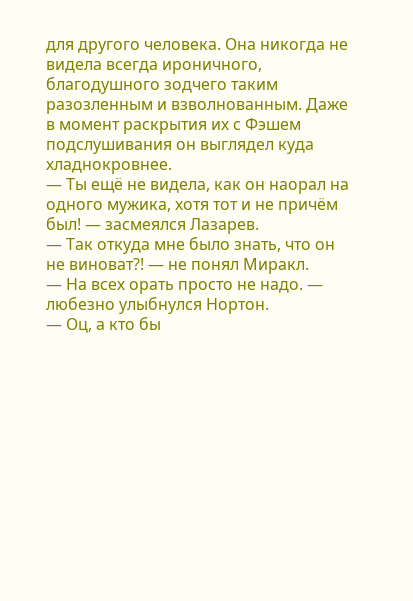для другого человека. Она никогда не видела всегда ироничного, благодушного зодчего таким разозленным и взволнованным. Даже в момент раскрытия их с Фэшем подслушивания он выглядел куда хладнокровнее.
— Ты ещё не видела, как он наорал на одного мужика, хотя тот и не причём был! — засмеялся Лазарев.
— Так откуда мне было знать, что он не виноват?! — не понял Миракл.
— На всех орать просто не надо. — любезно улыбнулся Нортон.
— Оц, а кто бы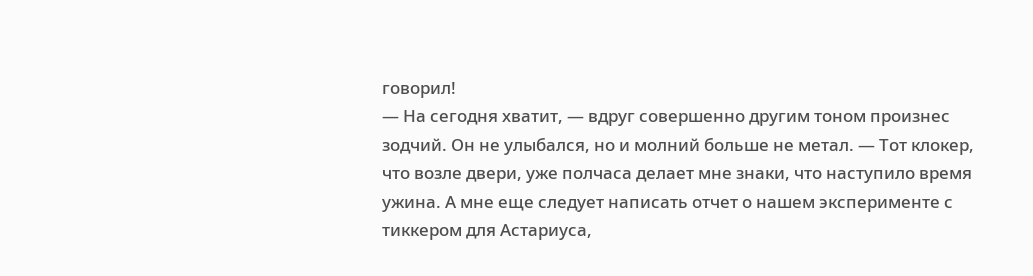говорил!
— На сегодня хватит, — вдруг совершенно другим тоном произнес зодчий. Он не улыбался, но и молний больше не метал. — Тот клокер, что возле двери, уже полчаса делает мне знаки, что наступило время ужина. А мне еще следует написать отчет о нашем эксперименте с тиккером для Астариуса,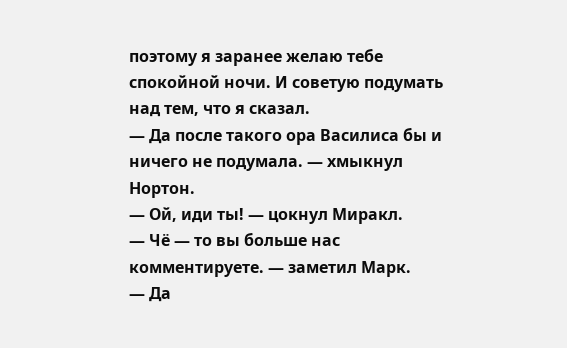поэтому я заранее желаю тебе спокойной ночи. И советую подумать над тем, что я сказал.
— Да после такого ора Василиса бы и ничего не подумала. — хмыкнул Нортон.
— Ой, иди ты! — цокнул Миракл.
— Чё — то вы больше нас комментируете. — заметил Марк.
— Да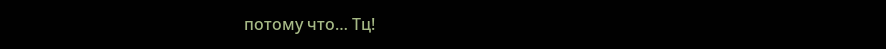потому что… Тц!